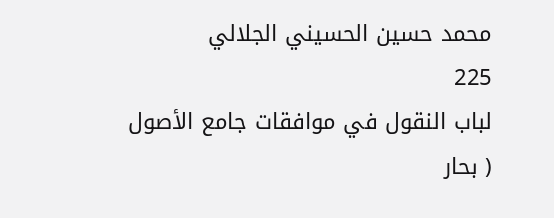محمد حسين الحسيني الجلالي
225
لباب النقول في موافقات جامع الأصول
( بحار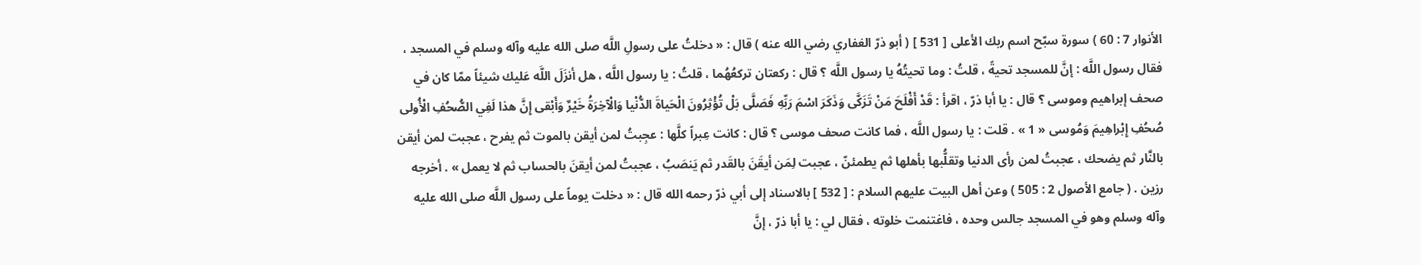الأنوار 7 : 60 ) سورة سبّح اسم ربك الأعلى [ 531 ] ( أبو ذرّ الغفاري رضي الله عنه ) قال : « دخلتُ على رسولِ اللَّه صلى الله عليه وآله وسلم في المسجد ، فقال رسول اللَّه : إنَّ للمسجد تحيةً ، قلتُ : وما تحيتُهُ يا رسول اللَّه ؟ قال : ركعتان تركعُهُما ، قلتُ : يا رسول اللَّه ، هل أنزَلَ اللَّه عَليك شيئاً ممّا كان في صحف إبراهيم وموسى ؟ قال : يا أبا ذرّ ، اقرأ : قَدْ أَفْلَحَ مَنْ تَزَكَّى وَذَكَرَ اسْمَ رَبِّهِ فَصَلَّى بَلْ تُؤْثِرُونَ الْحَياةَ الدُّنْيا وَالْآخِرَةُ خَيْرٌ وَأَبْقى إِنَّ هذا لَفِي الصُّحُفِ الْأُولى صُحُفِ إِبْراهِيمَ وَمُوسى « 1 » . قلت : يا رسول اللَّه ، فما كانت صحف موسى ؟ قال : كانت عِبراً كلَّها : عجِبتُ لمن أيقن بالموت ثم يفرح ، عجبت لمن أيقن بالنَّار ثم يضحك ، عجبتُ لمن رأى الدنيا وتقلُّبها بأهلها ثم يطمئنّ ، عجبت لِمَن أيقَنَ بالقَدر ثم يَنصَبُ ، عجبتُ لمن أيقنَ بالحساب ثم لا يعمل » . أخرجه رزين . ( جامع الأصول 2 : 505 ) وعن أهل البيت عليهم السلام : [ 532 ] بالاسناد إلى أبي ذرّ رحمه الله قال : « دخلت يوماً على رسول اللَّه صلى الله عليه وآله وسلم وهو في المسجد جالس وحده ، فاغتنمت خلوته ، فقال لي : يا أبا ذرّ ، إنَّ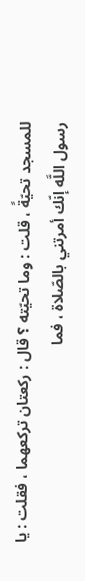للمسجد تحيّةً ، قلت : وما تحيّته ؟ قال : ركعتان تركعهما ، فقلت : يا رسول اللَّه إنّك أمرتني بالصّلاة ، فما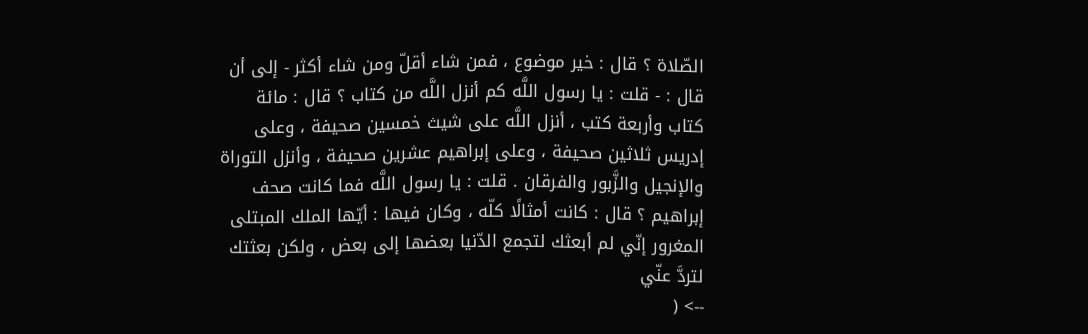الصّلاة ؟ قال : خير موضوع ، فمن شاء أقلّ ومن شاء أكثر - إلى أن قال : - قلت : يا رسول اللَّه كم أنزل اللَّه من كتاب ؟ قال : مائة كتاب وأربعة كتب ، أنزل اللَّه على شيث خمسين صحيفة ، وعلى إدريس ثلاثين صحيفة ، وعلى إبراهيم عشرين صحيفة ، وأنزل التوراة والإنجيل والزَّبور والفرقان . قلت : يا رسول اللَّه فما كانت صحف إبراهيم ؟ قال : كانت أمثالًا كلّه ، وكان فيها : أيّها الملك المبتلى المغرور إنّي لم أبعثك لتجمع الدّنيا بعضها إلى بعض ، ولكن بعثتك لتردَّ عنّي
--> (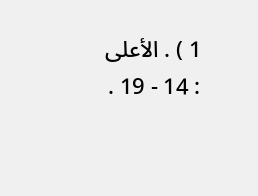1 ) . الأعلى : 14 - 19 .